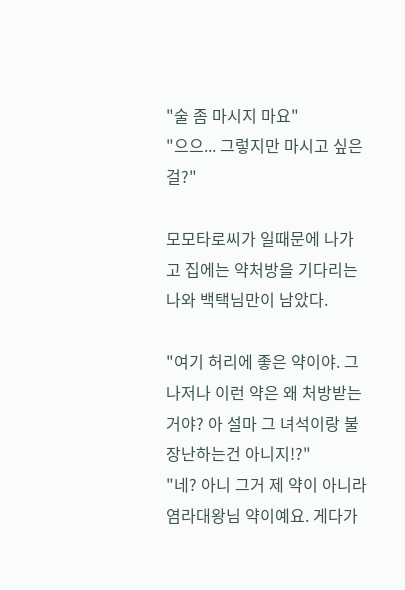"술 좀 마시지 마요"
"으으... 그렇지만 마시고 싶은 걸?"

모모타로씨가 일때문에 나가고 집에는 약처방을 기다리는 나와 백택님만이 남았다.

"여기 허리에 좋은 약이야. 그나저나 이런 약은 왜 처방받는거야? 아 설마 그 녀석이랑 불장난하는건 아니지!?"
"네? 아니 그거 제 약이 아니라 염라대왕님 약이예요. 게다가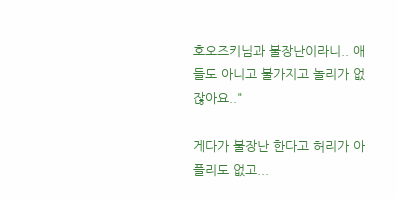호오즈키님과 불장난이라니.. 애들도 아니고 불가지고 놀리가 없잖아요.."

게다가 불장난 한다고 허리가 아플리도 없고...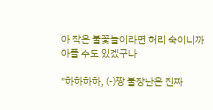아 작은 불꽃놀이라면 허리 숙이니까 아플 수도 있겠구나

"하하하하, (-)짱 불장난은 진짜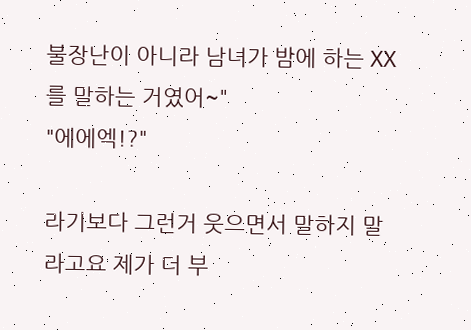불장난이 아니라 남녀가 밤에 하는 XX를 말하는 거였어~"
"에에엑!?"

라기보다 그런거 웃으면서 말하지 말라고요 제가 더 부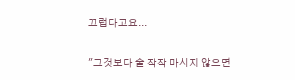끄럽다고요...

"그것보다 술 작작 마시지 않으면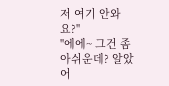저 여기 안와요?"
"에에~ 그건 좀 아쉬운데? 알았어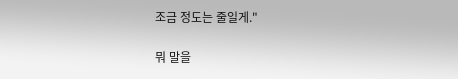조금 정도는 줄일게."

뭐 말을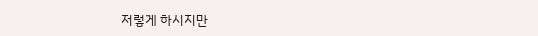저렇게 하시지만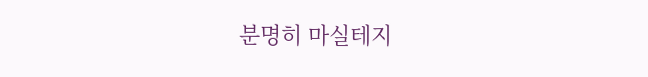분명히 마실테지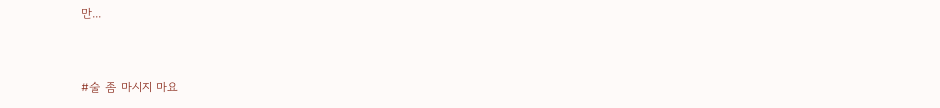만...


#술 좀 마시지 마요